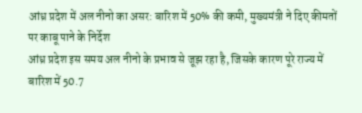आंध्र प्रदेश में अल नीनो का असर: बारिश में 50% की कमी, मुख्यमंत्री ने दिए कीमतों पर काबू पाने के निर्देश
आंध्र प्रदेश इस समय अल नीनो के प्रभाव से जूझ रहा है, जिसके कारण पूरे राज्य में बारिश में 50.7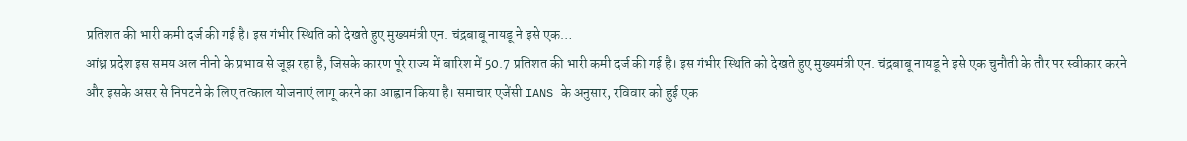प्रतिशत की भारी कमी दर्ज की गई है। इस गंभीर स्थिति को देखते हुए मुख्यमंत्री एन. चंद्रबाबू नायडू ने इसे एक…
आंध्र प्रदेश इस समय अल नीनो के प्रभाव से जूझ रहा है, जिसके कारण पूरे राज्य में बारिश में 50.7 प्रतिशत की भारी कमी दर्ज की गई है। इस गंभीर स्थिति को देखते हुए मुख्यमंत्री एन. चंद्रबाबू नायडू ने इसे एक चुनौती के तौर पर स्वीकार करने और इसके असर से निपटने के लिए तत्काल योजनाएं लागू करने का आह्वान किया है। समाचार एजेंसी IANS के अनुसार, रविवार को हुई एक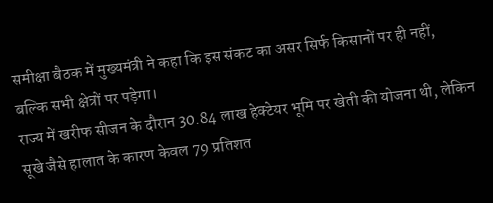समीक्षा बैठक में मुख्यमंत्री ने कहा कि इस संकट का असर सिर्फ किसानों पर ही नहीं, बल्कि सभी क्षेत्रों पर पड़ेगा।
राज्य में खरीफ सीजन के दौरान 30.84 लाख हेक्टेयर भूमि पर खेती की योजना थी, लेकिन सूखे जैसे हालात के कारण केवल 79 प्रतिशत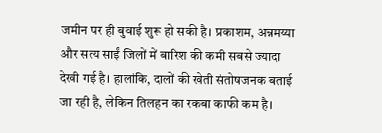जमीन पर ही बुवाई शुरू हो सकी है। प्रकाशम, अन्नमय्या और सत्य साईं जिलों में बारिश की कमी सबसे ज्यादा देखी गई है। हालांकि, दालों की खेती संतोषजनक बताई जा रही है, लेकिन तिलहन का रकबा काफी कम है।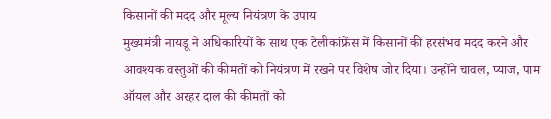किसानों की मदद और मूल्य नियंत्रण के उपाय
मुख्यमंत्री नायडू ने अधिकारियों के साथ एक टेलीकांफ्रेंस में किसानों की हरसंभव मदद करने और आवश्यक वस्तुओं की कीमतों को नियंत्रण में रखने पर विशेष जोर दिया। उन्होंने चावल, प्याज, पाम ऑयल और अरहर दाल की कीमतों को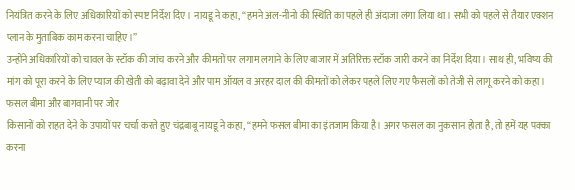नियंत्रित करने के लिए अधिकारियों को स्पष्ट निर्देश दिए। नायडू ने कहा, “हमने अल-नीनो की स्थिति का पहले ही अंदाजा लगा लिया था। सभी को पहले से तैयार एक्शन प्लान के मुताबिक काम करना चाहिए।”
उन्होंने अधिकारियों को चावल के स्टॉक की जांच करने और कीमतों पर लगाम लगाने के लिए बाजार में अतिरिक्त स्टॉक जारी करने का निर्देश दिया। साथ ही, भविष्य की मांग को पूरा करने के लिए प्याज की खेती को बढ़ावा देने और पाम ऑयल व अरहर दाल की कीमतों को लेकर पहले लिए गए फैसलों को तेजी से लागू करने को कहा।
फसल बीमा और बागवानी पर जोर
किसानों को राहत देने के उपायों पर चर्चा करते हुए चंद्रबाबू नायडू ने कहा, “हमने फसल बीमा का इंतजाम किया है। अगर फसल का नुकसान होता है, तो हमें यह पक्का करना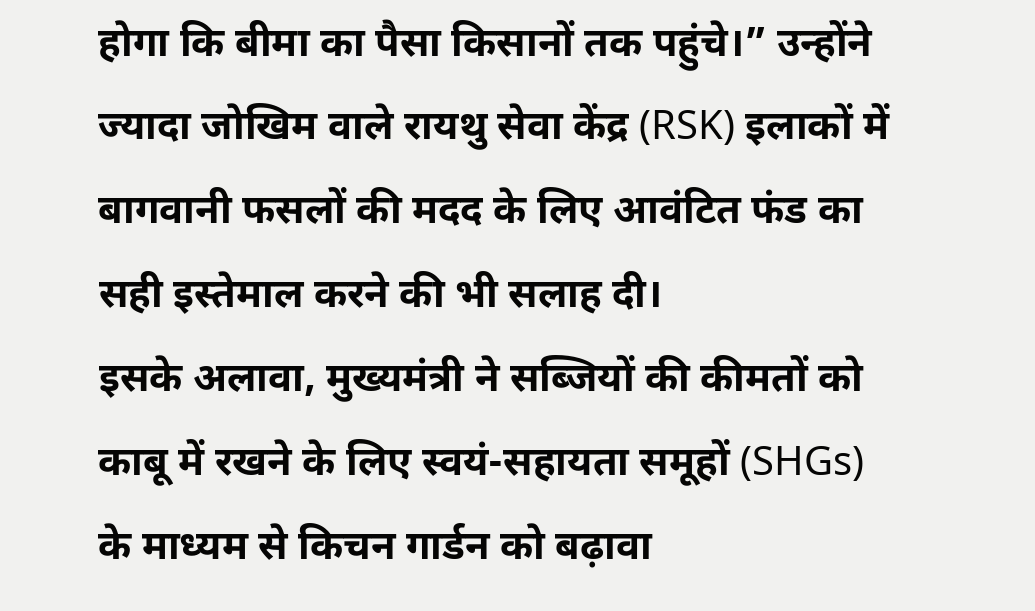होगा कि बीमा का पैसा किसानों तक पहुंचे।” उन्होंने ज्यादा जोखिम वाले रायथु सेवा केंद्र (RSK) इलाकों में बागवानी फसलों की मदद के लिए आवंटित फंड का सही इस्तेमाल करने की भी सलाह दी।
इसके अलावा, मुख्यमंत्री ने सब्जियों की कीमतों को काबू में रखने के लिए स्वयं-सहायता समूहों (SHGs) के माध्यम से किचन गार्डन को बढ़ावा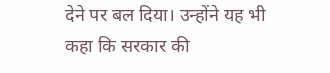देने पर बल दिया। उन्होंने यह भी कहा कि सरकार की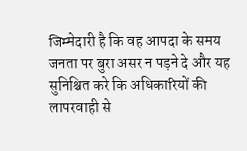जिम्मेदारी है कि वह आपदा के समय जनता पर बुरा असर न पड़ने दे और यह सुनिश्चित करे कि अधिकारियों की लापरवाही से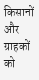किसानों और ग्राहकों को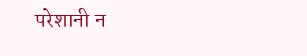परेशानी न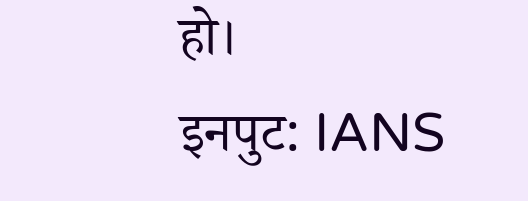हो।
इनपुट: IANS